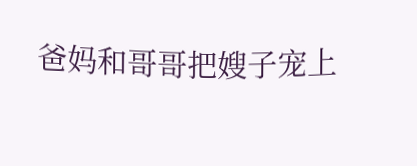爸妈和哥哥把嫂子宠上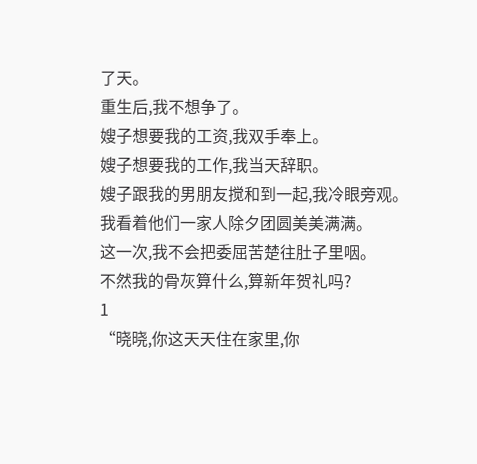了天。
重生后,我不想争了。
嫂子想要我的工资,我双手奉上。
嫂子想要我的工作,我当天辞职。
嫂子跟我的男朋友搅和到一起,我冷眼旁观。
我看着他们一家人除夕团圆美美满满。
这一次,我不会把委屈苦楚往肚子里咽。
不然我的骨灰算什么,算新年贺礼吗?
1
“晓晓,你这天天住在家里,你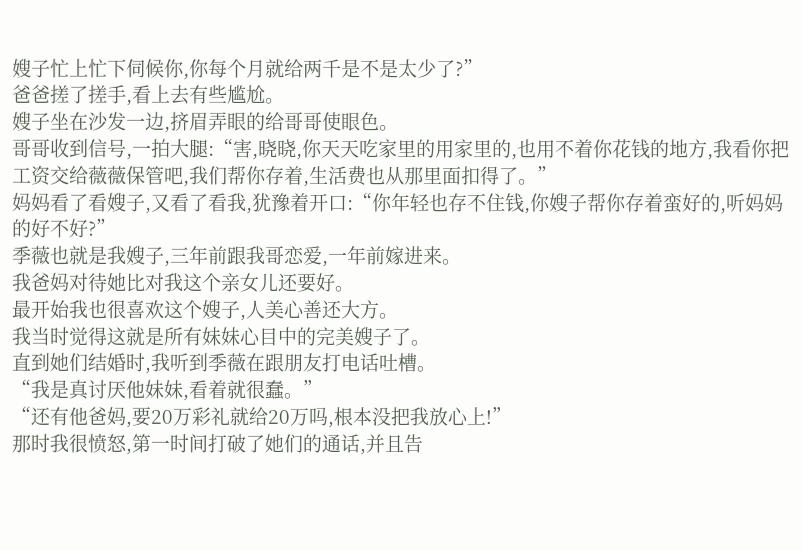嫂子忙上忙下伺候你,你每个月就给两千是不是太少了?”
爸爸搓了搓手,看上去有些尴尬。
嫂子坐在沙发一边,挤眉弄眼的给哥哥使眼色。
哥哥收到信号,一拍大腿:“害,晓晓,你天天吃家里的用家里的,也用不着你花钱的地方,我看你把工资交给薇薇保管吧,我们帮你存着,生活费也从那里面扣得了。”
妈妈看了看嫂子,又看了看我,犹豫着开口:“你年轻也存不住钱,你嫂子帮你存着蛮好的,听妈妈的好不好?”
季薇也就是我嫂子,三年前跟我哥恋爱,一年前嫁进来。
我爸妈对待她比对我这个亲女儿还要好。
最开始我也很喜欢这个嫂子,人美心善还大方。
我当时觉得这就是所有妹妹心目中的完美嫂子了。
直到她们结婚时,我听到季薇在跟朋友打电话吐槽。
“我是真讨厌他妹妹,看着就很蠢。”
“还有他爸妈,要20万彩礼就给20万吗,根本没把我放心上!”
那时我很愤怒,第一时间打破了她们的通话,并且告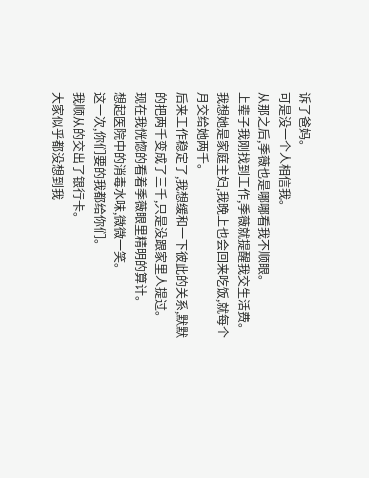诉了爸妈。
可是没一个人相信我。
从那之后,季薇也是哪哪看我不顺眼。
上辈子我刚找到工作,季薇就提醒我交生活费。
我想她是家庭主妇,我晚上也会回来吃饭,就每个月交给她两千。
后来工作稳定了,我想缓和一下彼此的关系,默默的把两千变成了三千,只是没跟家里人提过。
现在我恍惚的看着季薇眼里精明的算计。
想起医院中的消毒水味,微微一笑。
这一次,你们要的我都给你们。
我顺从的交出了银行卡。
大家似乎都没想到我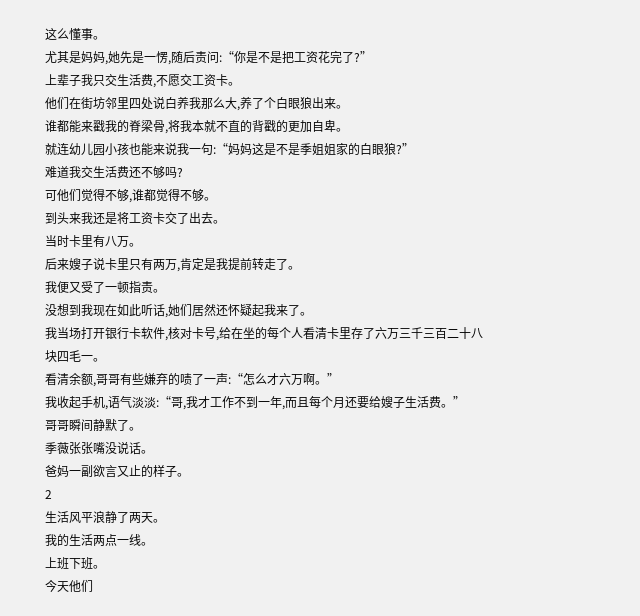这么懂事。
尤其是妈妈,她先是一愣,随后责问:“你是不是把工资花完了?”
上辈子我只交生活费,不愿交工资卡。
他们在街坊邻里四处说白养我那么大,养了个白眼狼出来。
谁都能来戳我的脊梁骨,将我本就不直的背戳的更加自卑。
就连幼儿园小孩也能来说我一句:“妈妈这是不是季姐姐家的白眼狼?”
难道我交生活费还不够吗?
可他们觉得不够,谁都觉得不够。
到头来我还是将工资卡交了出去。
当时卡里有八万。
后来嫂子说卡里只有两万,肯定是我提前转走了。
我便又受了一顿指责。
没想到我现在如此听话,她们居然还怀疑起我来了。
我当场打开银行卡软件,核对卡号,给在坐的每个人看清卡里存了六万三千三百二十八块四毛一。
看清余额,哥哥有些嫌弃的啧了一声:“怎么才六万啊。”
我收起手机,语气淡淡:“哥,我才工作不到一年,而且每个月还要给嫂子生活费。”
哥哥瞬间静默了。
季薇张张嘴没说话。
爸妈一副欲言又止的样子。
2
生活风平浪静了两天。
我的生活两点一线。
上班下班。
今天他们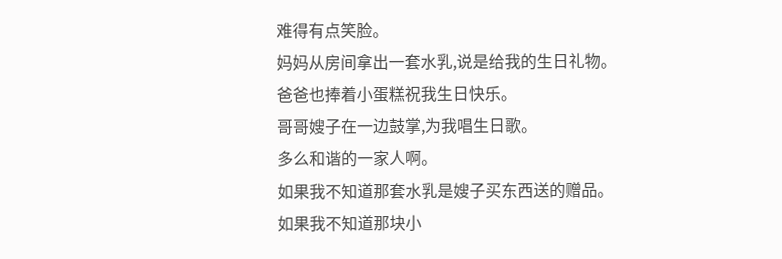难得有点笑脸。
妈妈从房间拿出一套水乳,说是给我的生日礼物。
爸爸也捧着小蛋糕祝我生日快乐。
哥哥嫂子在一边鼓掌,为我唱生日歌。
多么和谐的一家人啊。
如果我不知道那套水乳是嫂子买东西送的赠品。
如果我不知道那块小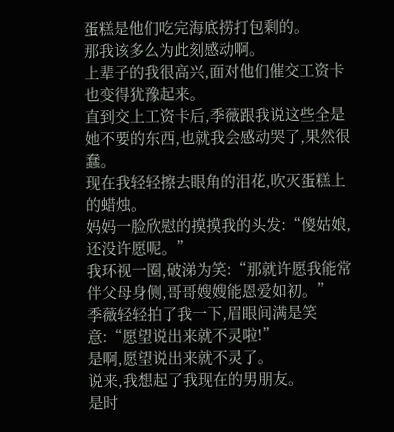蛋糕是他们吃完海底捞打包剩的。
那我该多么为此刻感动啊。
上辈子的我很高兴,面对他们催交工资卡也变得犹豫起来。
直到交上工资卡后,季薇跟我说这些全是她不要的东西,也就我会感动哭了,果然很蠢。
现在我轻轻擦去眼角的泪花,吹灭蛋糕上的蜡烛。
妈妈一脸欣慰的摸摸我的头发:“傻姑娘,还没许愿呢。”
我环视一圈,破涕为笑:“那就许愿我能常伴父母身侧,哥哥嫂嫂能恩爱如初。”
季薇轻轻拍了我一下,眉眼间满是笑意:“愿望说出来就不灵啦!”
是啊,愿望说出来就不灵了。
说来,我想起了我现在的男朋友。
是时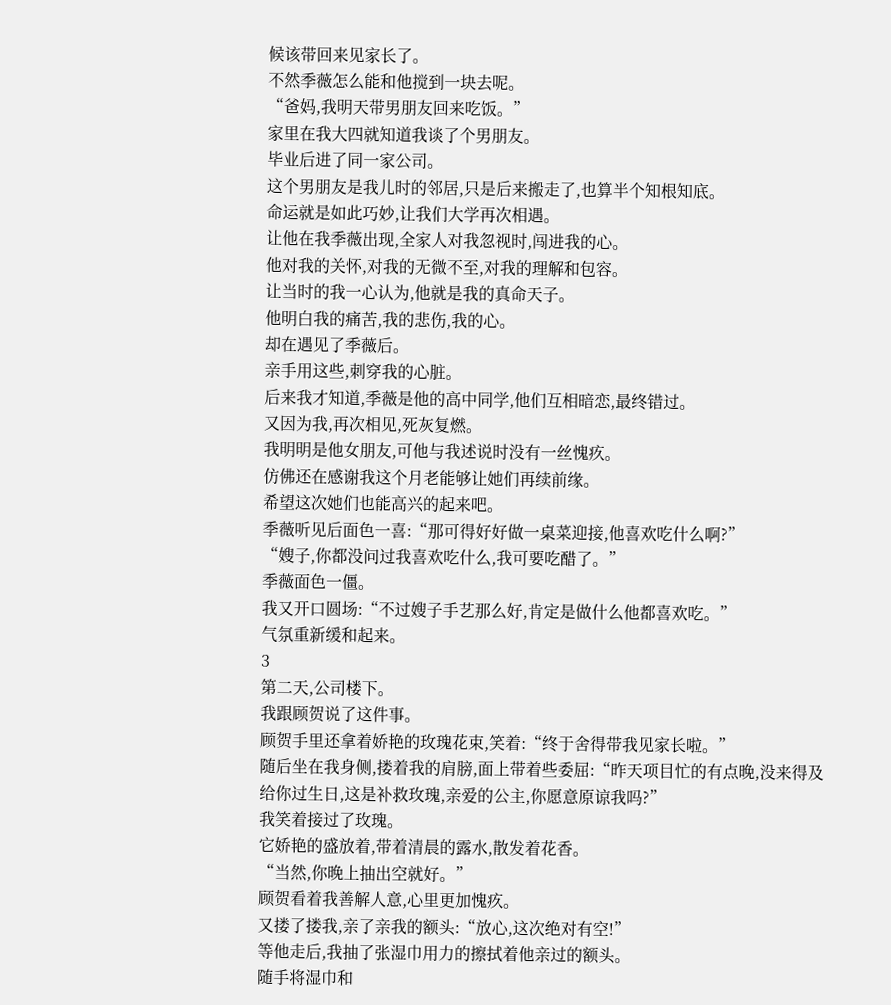候该带回来见家长了。
不然季薇怎么能和他搅到一块去呢。
“爸妈,我明天带男朋友回来吃饭。”
家里在我大四就知道我谈了个男朋友。
毕业后进了同一家公司。
这个男朋友是我儿时的邻居,只是后来搬走了,也算半个知根知底。
命运就是如此巧妙,让我们大学再次相遇。
让他在我季薇出现,全家人对我忽视时,闯进我的心。
他对我的关怀,对我的无微不至,对我的理解和包容。
让当时的我一心认为,他就是我的真命天子。
他明白我的痛苦,我的悲伤,我的心。
却在遇见了季薇后。
亲手用这些,刺穿我的心脏。
后来我才知道,季薇是他的高中同学,他们互相暗恋,最终错过。
又因为我,再次相见,死灰复燃。
我明明是他女朋友,可他与我述说时没有一丝愧疚。
仿佛还在感谢我这个月老能够让她们再续前缘。
希望这次她们也能高兴的起来吧。
季薇听见后面色一喜:“那可得好好做一桌菜迎接,他喜欢吃什么啊?”
“嫂子,你都没问过我喜欢吃什么,我可要吃醋了。”
季薇面色一僵。
我又开口圆场:“不过嫂子手艺那么好,肯定是做什么他都喜欢吃。”
气氛重新缓和起来。
3
第二天,公司楼下。
我跟顾贺说了这件事。
顾贺手里还拿着娇艳的玫瑰花束,笑着:“终于舍得带我见家长啦。”
随后坐在我身侧,搂着我的肩膀,面上带着些委屈:“昨天项目忙的有点晚,没来得及给你过生日,这是补救玫瑰,亲爱的公主,你愿意原谅我吗?”
我笑着接过了玫瑰。
它娇艳的盛放着,带着清晨的露水,散发着花香。
“当然,你晚上抽出空就好。”
顾贺看着我善解人意,心里更加愧疚。
又搂了搂我,亲了亲我的额头:“放心,这次绝对有空!”
等他走后,我抽了张湿巾用力的擦拭着他亲过的额头。
随手将湿巾和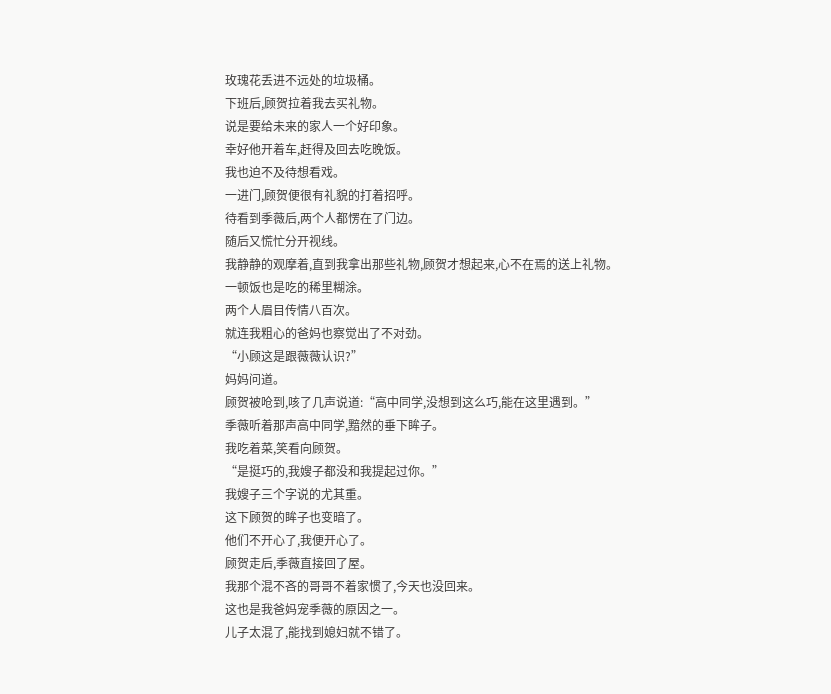玫瑰花丢进不远处的垃圾桶。
下班后,顾贺拉着我去买礼物。
说是要给未来的家人一个好印象。
幸好他开着车,赶得及回去吃晚饭。
我也迫不及待想看戏。
一进门,顾贺便很有礼貌的打着招呼。
待看到季薇后,两个人都愣在了门边。
随后又慌忙分开视线。
我静静的观摩着,直到我拿出那些礼物,顾贺才想起来,心不在焉的送上礼物。
一顿饭也是吃的稀里糊涂。
两个人眉目传情八百次。
就连我粗心的爸妈也察觉出了不对劲。
“小顾这是跟薇薇认识?”
妈妈问道。
顾贺被呛到,咳了几声说道:“高中同学,没想到这么巧,能在这里遇到。”
季薇听着那声高中同学,黯然的垂下眸子。
我吃着菜,笑看向顾贺。
“是挺巧的,我嫂子都没和我提起过你。”
我嫂子三个字说的尤其重。
这下顾贺的眸子也变暗了。
他们不开心了,我便开心了。
顾贺走后,季薇直接回了屋。
我那个混不吝的哥哥不着家惯了,今天也没回来。
这也是我爸妈宠季薇的原因之一。
儿子太混了,能找到媳妇就不错了。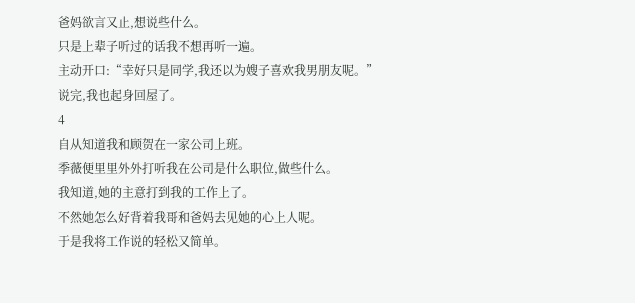爸妈欲言又止,想说些什么。
只是上辈子听过的话我不想再听一遍。
主动开口:“幸好只是同学,我还以为嫂子喜欢我男朋友呢。”
说完,我也起身回屋了。
4
自从知道我和顾贺在一家公司上班。
季薇便里里外外打听我在公司是什么职位,做些什么。
我知道,她的主意打到我的工作上了。
不然她怎么好背着我哥和爸妈去见她的心上人呢。
于是我将工作说的轻松又简单。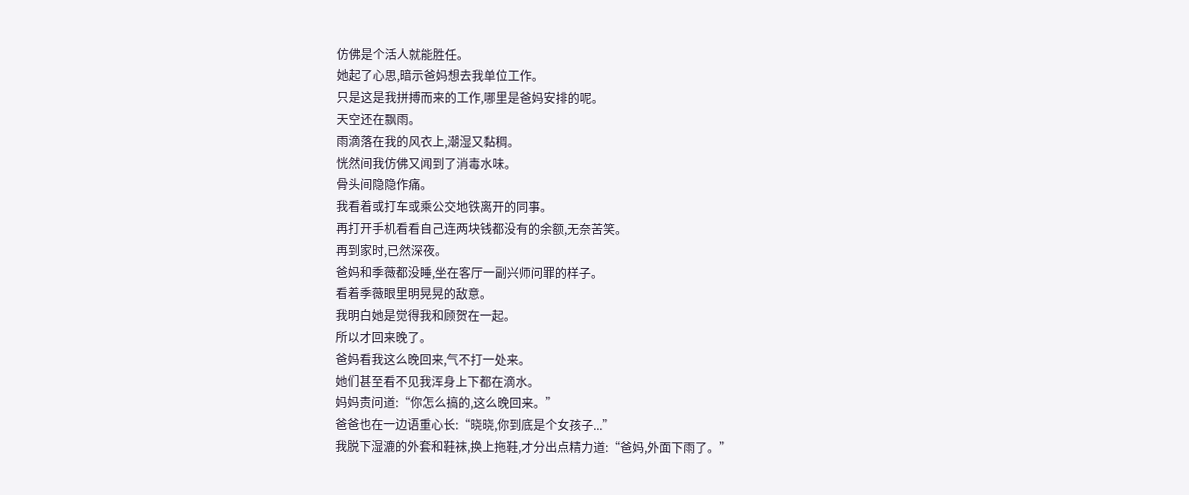仿佛是个活人就能胜任。
她起了心思,暗示爸妈想去我单位工作。
只是这是我拼搏而来的工作,哪里是爸妈安排的呢。
天空还在飘雨。
雨滴落在我的风衣上,潮湿又黏稠。
恍然间我仿佛又闻到了消毒水味。
骨头间隐隐作痛。
我看着或打车或乘公交地铁离开的同事。
再打开手机看看自己连两块钱都没有的余额,无奈苦笑。
再到家时,已然深夜。
爸妈和季薇都没睡,坐在客厅一副兴师问罪的样子。
看着季薇眼里明晃晃的敌意。
我明白她是觉得我和顾贺在一起。
所以才回来晚了。
爸妈看我这么晚回来,气不打一处来。
她们甚至看不见我浑身上下都在滴水。
妈妈责问道:“你怎么搞的,这么晚回来。”
爸爸也在一边语重心长:“晓晓,你到底是个女孩子...”
我脱下湿漉的外套和鞋袜,换上拖鞋,才分出点精力道:“爸妈,外面下雨了。”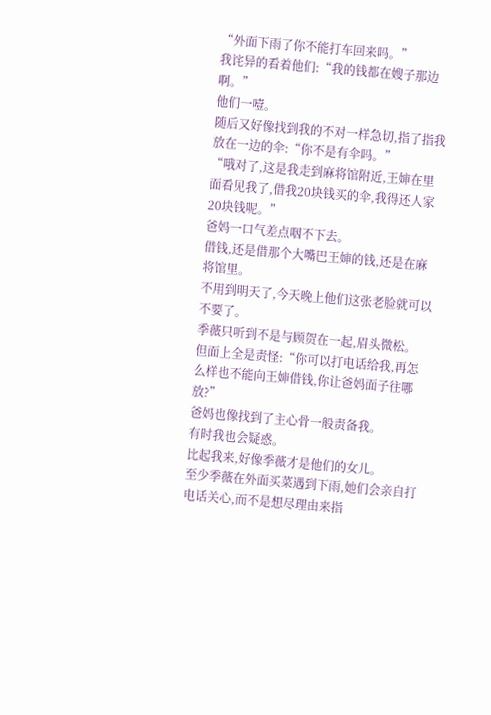“外面下雨了你不能打车回来吗。”
我诧异的看着他们:“我的钱都在嫂子那边啊。”
他们一噎。
随后又好像找到我的不对一样急切,指了指我放在一边的伞:“你不是有伞吗。”
“哦对了,这是我走到麻将馆附近,王婶在里面看见我了,借我20块钱买的伞,我得还人家20块钱呢。”
爸妈一口气差点咽不下去。
借钱,还是借那个大嘴巴王婶的钱,还是在麻将馆里。
不用到明天了,今天晚上他们这张老脸就可以不要了。
季薇只听到不是与顾贺在一起,眉头微松。
但面上全是责怪:“你可以打电话给我,再怎么样也不能向王婶借钱,你让爸妈面子往哪放?”
爸妈也像找到了主心骨一般责备我。
有时我也会疑惑。
比起我来,好像季薇才是他们的女儿。
至少季薇在外面买菜遇到下雨,她们会亲自打电话关心,而不是想尽理由来指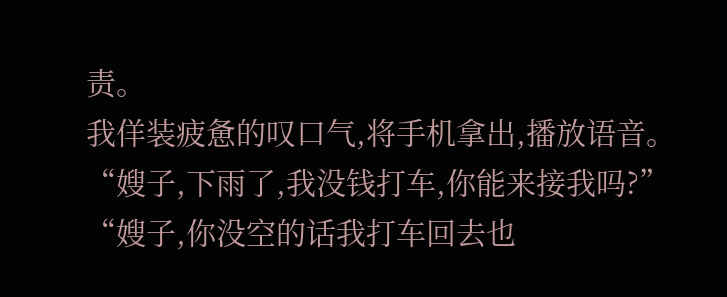责。
我佯装疲惫的叹口气,将手机拿出,播放语音。
“嫂子,下雨了,我没钱打车,你能来接我吗?”
“嫂子,你没空的话我打车回去也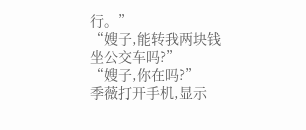行。”
“嫂子,能转我两块钱坐公交车吗?”
“嫂子,你在吗?”
季薇打开手机,显示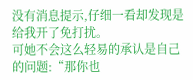没有消息提示,仔细一看却发现是给我开了免打扰。
可她不会这么轻易的承认是自己的问题:“那你也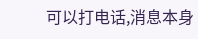可以打电话,消息本身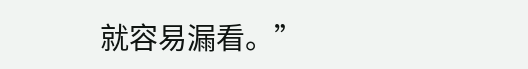就容易漏看。”